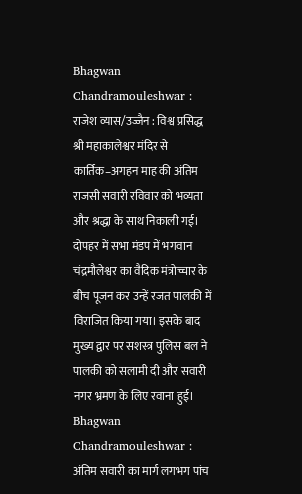Bhagwan Chandramouleshwar : राजेश व्यास/उज्जैन : विश्व प्रसिद्ध श्री महाकालेश्वर मंदिर से कार्तिक–अगहन माह की अंतिम राजसी सवारी रविवार को भव्यता और श्रद्धा के साथ निकाली गई। दोपहर में सभा मंडप में भगवान चंद्रमौलेश्वर का वैदिक मंत्रोच्चार के बीच पूजन कर उन्हें रजत पालकी में विराजित किया गया। इसके बाद मुख्य द्वार पर सशस्त्र पुलिस बल ने पालकी को सलामी दी और सवारी नगर भ्रमण के लिए रवाना हुई।
Bhagwan Chandramouleshwar : अंतिम सवारी का मार्ग लगभग पांच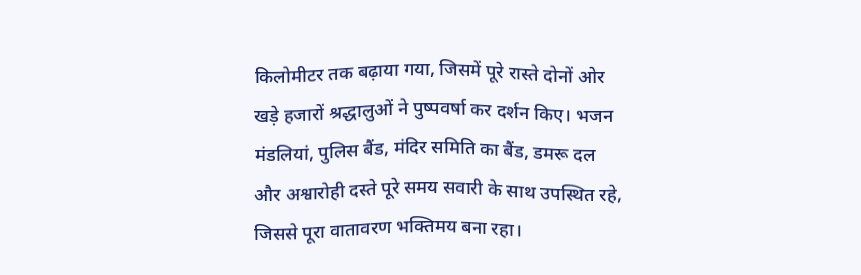किलोमीटर तक बढ़ाया गया, जिसमें पूरे रास्ते दोनों ओर खड़े हजारों श्रद्धालुओं ने पुष्पवर्षा कर दर्शन किए। भजन मंडलियां, पुलिस बैंड, मंदिर समिति का बैंड, डमरू दल और अश्वारोही दस्ते पूरे समय सवारी के साथ उपस्थित रहे, जिससे पूरा वातावरण भक्तिमय बना रहा।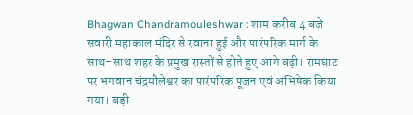Bhagwan Chandramouleshwar : शाम करीब 4 बजे सवारी महाकाल मंदिर से रवाना हुई और पारंपरिक मार्ग के साथ-साथ शहर के प्रमुख रास्तों से होते हुए आगे बढ़ी। रामघाट पर भगवान चंद्रमौलेश्वर का पारंपरिक पूजन एवं अभिषेक किया गया। बड़ी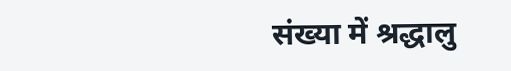संख्या में श्रद्धालु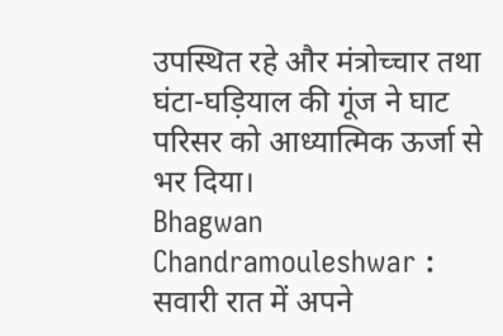उपस्थित रहे और मंत्रोच्चार तथा घंटा-घड़ियाल की गूंज ने घाट परिसर को आध्यात्मिक ऊर्जा से भर दिया।
Bhagwan Chandramouleshwar : सवारी रात में अपने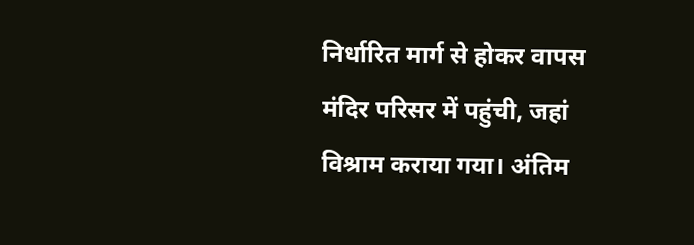निर्धारित मार्ग से होकर वापस मंदिर परिसर में पहुंची, जहां विश्राम कराया गया। अंतिम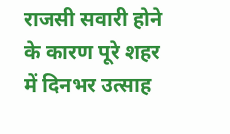राजसी सवारी होने के कारण पूरे शहर में दिनभर उत्साह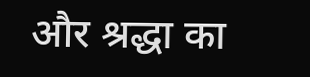और श्रद्धा का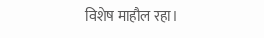विशेष माहौल रहा।